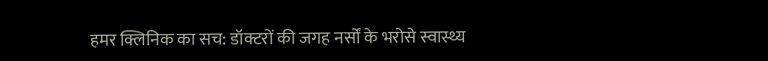हमर क्लिनिक का सच: डॉक्टरों की जगह नर्सों के भरोसे स्वास्थ्य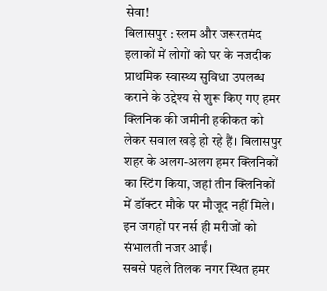सेवा!
बिलासपुर : स्लम और जरूरतमंद इलाकों में लोगों को घर के नजदीक प्राथमिक स्वास्थ्य सुविधा उपलब्ध कराने के उद्देश्य से शुरू किए गए हमर क्लिनिक की जमीनी हकीकत को लेकर सवाल खड़े हो रहे हैं। बिलासपुर शहर के अलग-अलग हमर क्लिनिकों का स्टिंग किया, जहां तीन क्लिनिकों में डॉक्टर मौके पर मौजूद नहीं मिले। इन जगहों पर नर्स ही मरीजों को संभालती नजर आईं।
सबसे पहले तिलक नगर स्थित हमर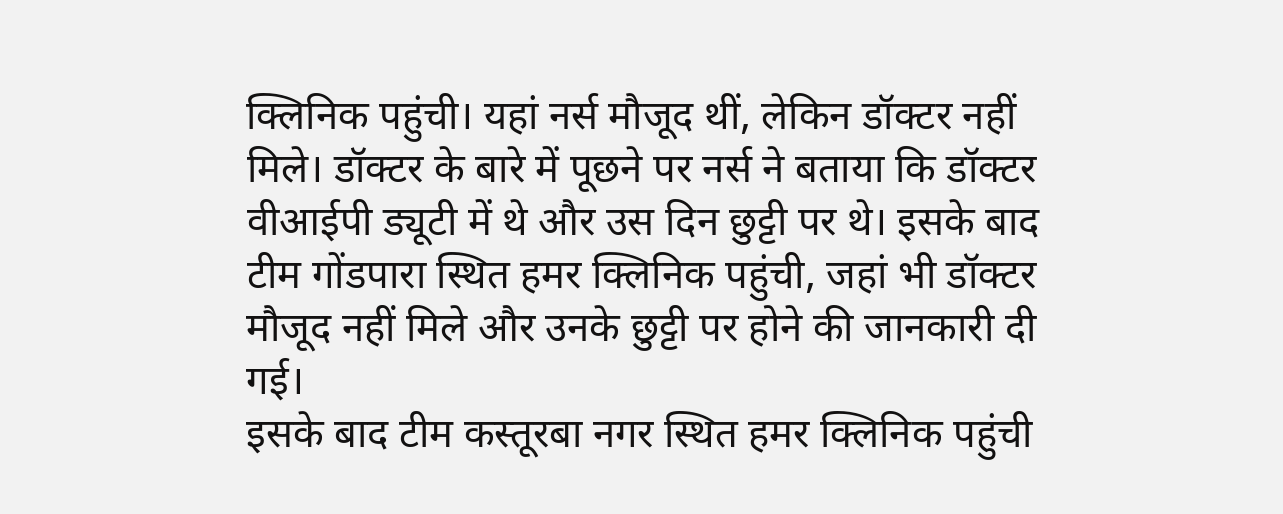क्लिनिक पहुंची। यहां नर्स मौजूद थीं, लेकिन डॉक्टर नहीं मिले। डॉक्टर के बारे में पूछने पर नर्स ने बताया कि डॉक्टर वीआईपी ड्यूटी में थे और उस दिन छुट्टी पर थे। इसके बाद टीम गोंडपारा स्थित हमर क्लिनिक पहुंची, जहां भी डॉक्टर मौजूद नहीं मिले और उनके छुट्टी पर होने की जानकारी दी गई।
इसके बाद टीम कस्तूरबा नगर स्थित हमर क्लिनिक पहुंची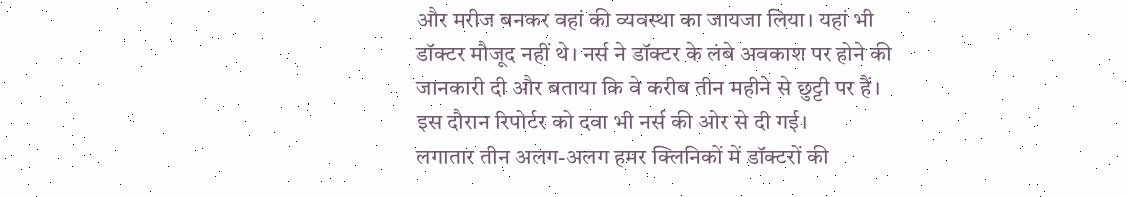और मरीज बनकर वहां की व्यवस्था का जायजा लिया। यहां भी डॉक्टर मौजूद नहीं थे। नर्स ने डॉक्टर के लंबे अवकाश पर होने की जानकारी दी और बताया कि वे करीब तीन महीने से छुट्टी पर हैं। इस दौरान रिपोर्टर को दवा भी नर्स की ओर से दी गई।
लगातार तीन अलग-अलग हमर क्लिनिकों में डॉक्टरों की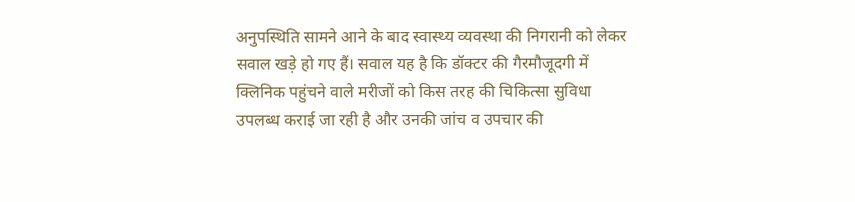अनुपस्थिति सामने आने के बाद स्वास्थ्य व्यवस्था की निगरानी को लेकर सवाल खड़े हो गए हैं। सवाल यह है कि डॉक्टर की गैरमौजूदगी में क्लिनिक पहुंचने वाले मरीजों को किस तरह की चिकित्सा सुविधा उपलब्ध कराई जा रही है और उनकी जांच व उपचार की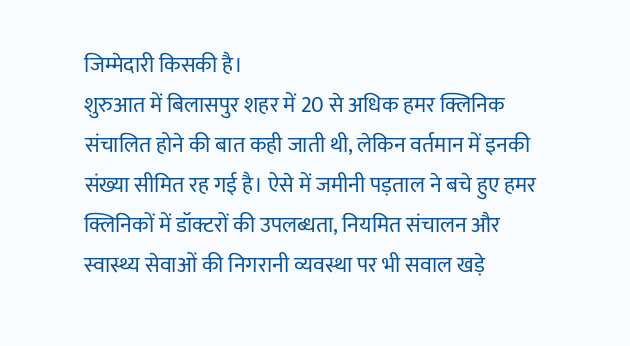जिम्मेदारी किसकी है।
शुरुआत में बिलासपुर शहर में 20 से अधिक हमर क्लिनिक संचालित होने की बात कही जाती थी, लेकिन वर्तमान में इनकी संख्या सीमित रह गई है। ऐसे में जमीनी पड़ताल ने बचे हुए हमर क्लिनिकों में डॉक्टरों की उपलब्धता, नियमित संचालन और स्वास्थ्य सेवाओं की निगरानी व्यवस्था पर भी सवाल खड़े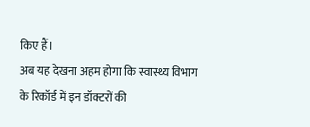किए हैं।
अब यह देखना अहम होगा कि स्वास्थ्य विभाग के रिकॉर्ड में इन डॉक्टरों की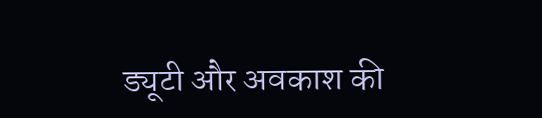ड्यूटी और अवकाश की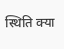स्थिति क्या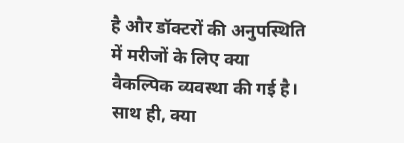है और डॉक्टरों की अनुपस्थिति में मरीजों के लिए क्या वैकल्पिक व्यवस्था की गई है। साथ ही, क्या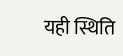यही स्थिति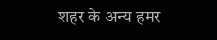शहर के अन्य हमर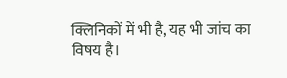क्लिनिकों में भी है, यह भी जांच का विषय है।